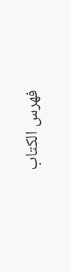فهرس الكتاب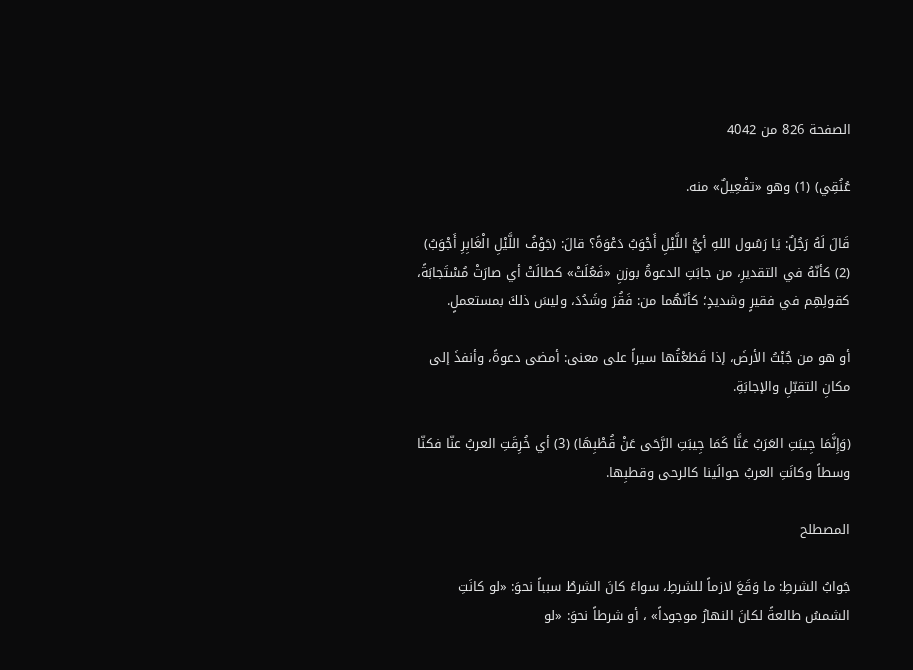الصفحة 826 من 4042

عُنُقِي) (1) وهو «تفْعِيلٌ» منه.

قَالَ لَهُ رَجُلٌ: يَا رَسُول اللهِ أيُّ اللَّيْلِ أَجْوَبُ دَعْوَةً؟ قالَ: (جَوْفُ اللَّيْلِ الْغَابِرِ أَجْوَبُ) (2) كأنّهُ في التقديرِ، من جابَتِ الدعوةُ بوزنِ «فَعُلَتْ» كطالَتْ أي صارَتْ مُسْتَجابَةً، كقولِهِم في فقيرٍ وشديدٍ؛ كأنّهُما من: فَقُرَ وشَدُدَ، وليسَ ذلكَ بمستعملٍ.

أو هو من جُبْتُ الأرضَ، إذا قَطَعْتُها سيراً على معنى: أمضى دعوةً، وأنفذَ إلى مكانِ التقبّلِ والإجابَةِ.

(وَإِنَّمَا جِيبَتِ العَرَبُ عَنَّا كَمَا جِيبَتِ الرَّحَى عَنْ قُطْبِهَا) (3) أي خُرِقَتِ العربُ عنّا فكنّا وسطاً وكانَتِ العربُ حوالَينا كالرحى وقطبِها.

المصطلح

جَوابُ الشرطِ: ما وَقَعَ لازماً للشرطِ، سواءً كانَ الشرطُ سبباً نحوَ: «لو كانَتِ الشمسُ طالعةً لكانَ النهارُ موجوداً» ، أو شرطاً نحوَ: «لو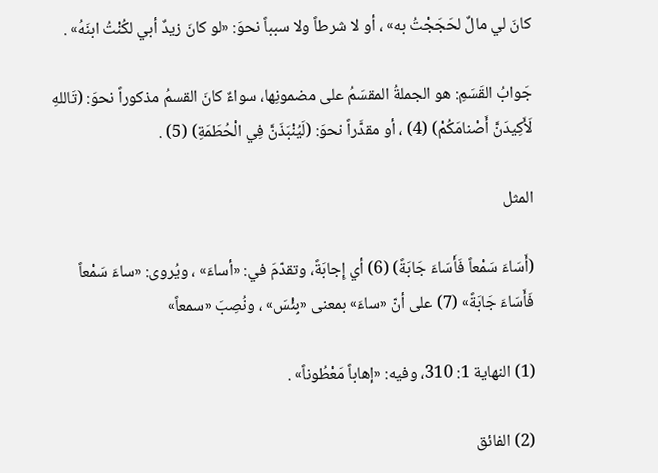كانَ لي مالٌ لحَجَجْتُ به» ، أو لا شرطاً ولا سبباً نحوَ: «لو كانَ زيدٌ أبي لكُنْتُ ابنَهُ» .

جَوابُ القَسَمِ: هو الجملةُ المقسَمُ على مضمونِها، سواءٌ كانَ القسمُ مذكوراً نحوَ: (تَاللهِ لَأَكِيدَنَّ أَصْنامَكُمْ) (4) ، أو مقدَّراً نحوَ: (لَيُنْبَذَنَّ فِي الْحُطَمَةِ) (5) .

المثل

(أَسَاءَ سَمْعاً فَأَسَاءَ جَابَةً) (6) أي إِجابَةً، وتقدّمَ في: «أساءَ» ، ويُروى: «ساءَ سَمْعاً فَأَسَاءَ جَابَةً» (7) على أنّ «ساءَ» بمعنى «بِئْسَ» ، ونُصِبَ «سمعاً»

(1) النهاية 1: 310، وفيه: «إهاباً مَعْطُوناً» .

(2) الفائق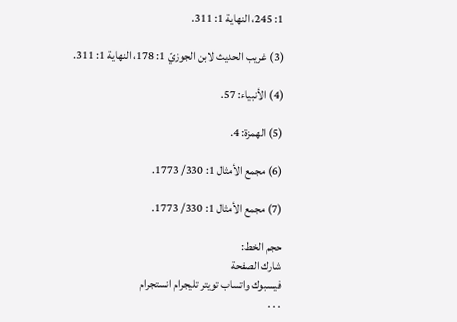1: 245، النهاية 1: 311.

(3) غريب الحديث لابن الجوزيّ 1: 178، النهاية 1: 311.

(4) الأنبياء: 57.

(5) الهمزة: 4.

(6) مجمع الأمثال 1: 330/ 1773.

(7) مجمع الأمثال 1: 330/ 1773.

حجم الخط:
شارك الصفحة
فيسبوك واتساب تويتر تليجرام انستجرام
. . .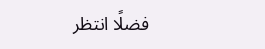فضلًا انتظر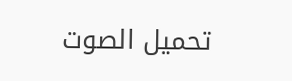تحميل الصوت